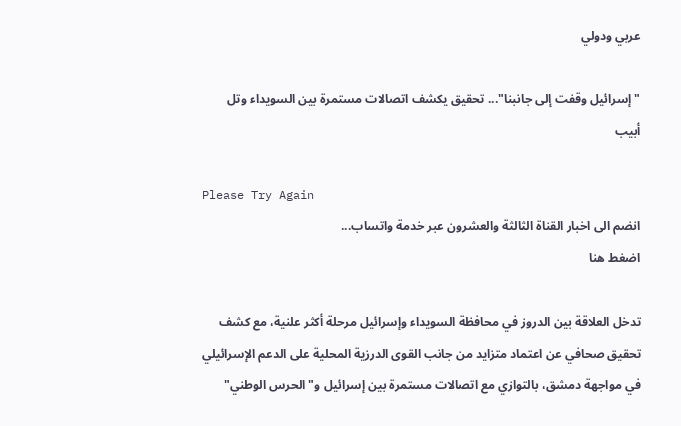عربي ودولي

"إسرائيل وقفت إلى جانبنا"... تحقيق يكشف اتصالات مستمرة بين السويداء وتل أبيب

Please Try Again
انضم الى اخبار القناة الثالثة والعشرون عبر خدمة واتساب...
اضغط هنا

تدخل العلاقة بين الدروز في محافظة السويداء وإسرائيل مرحلة أكثر علنية، مع كشف تحقيق صحافي عن اعتماد متزايد من جانب القوى الدرزية المحلية على الدعم الإسرائيلي في مواجهة دمشق، بالتوازي مع اتصالات مستمرة بين إسرائيل و"الحرس الوطني"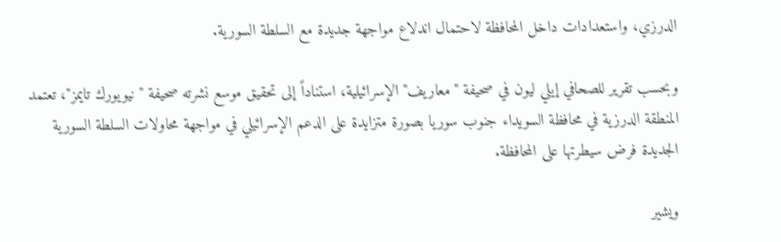الدرزي، واستعدادات داخل المحافظة لاحتمال اندلاع مواجهة جديدة مع السلطة السورية.

وبحسب تقرير للصحافي إيلي ليون في صحيفة "معاريف" الإسرائيلية، استناداً إلى تحقيق موسع نشرته صحيفة "نيويورك تايمز"، تعتمد المنطقة الدرزية في محافظة السويداء جنوب سوريا بصورة متزايدة على الدعم الإسرائيلي في مواجهة محاولات السلطة السورية الجديدة فرض سيطرتها على المحافظة.

ويشير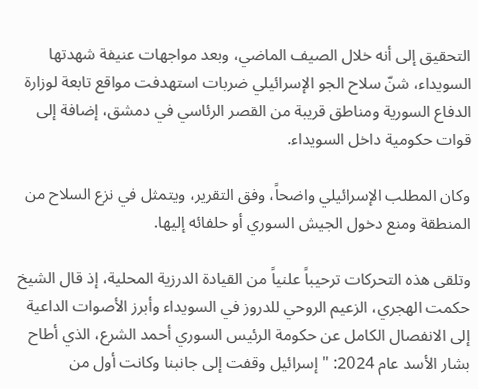التحقيق إلى أنه خلال الصيف الماضي، وبعد مواجهات عنيفة شهدتها السويداء، شنّ سلاح الجو الإسرائيلي ضربات استهدفت مواقع تابعة لوزارة الدفاع السورية ومناطق قريبة من القصر الرئاسي في دمشق، إضافة إلى قوات حكومية داخل السويداء.

وكان المطلب الإسرائيلي واضحاً، وفق التقرير، ويتمثل في نزع السلاح من المنطقة ومنع دخول الجيش السوري أو حلفائه إليها.

وتلقى هذه التحركات ترحيباً علنياً من القيادة الدرزية المحلية، إذ قال الشيخ حكمت الهجري، الزعيم الروحي للدروز في السويداء وأبرز الأصوات الداعية إلى الانفصال الكامل عن حكومة الرئيس السوري أحمد الشرع، الذي أطاح بشار الأسد عام 2024: "إسرائيل وقفت إلى جانبنا وكانت أول من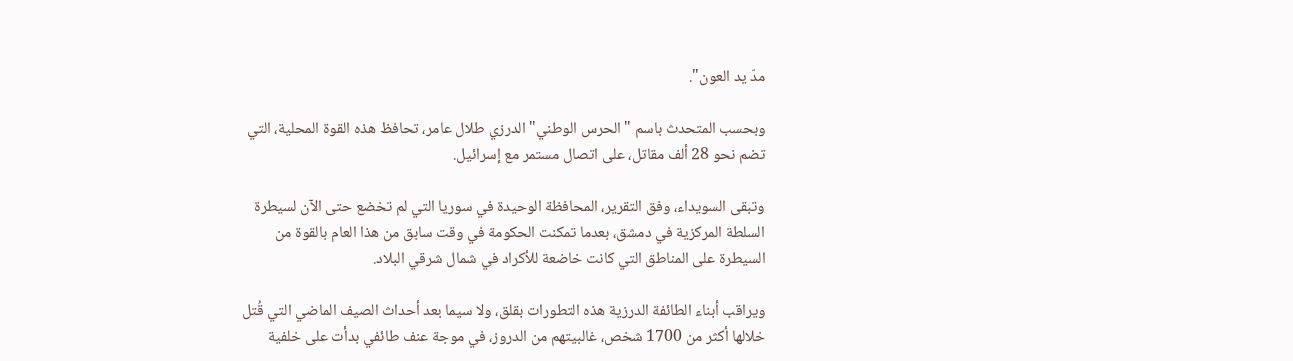مدّ يد العون".

وبحسب المتحدث باسم "الحرس الوطني" الدرزي طلال عامر، تحافظ هذه القوة المحلية، التي تضم نحو 28 ألف مقاتل، على اتصال مستمر مع إسرائيل.

وتبقى السويداء، وفق التقرير، المحافظة الوحيدة في سوريا التي لم تخضع حتى الآن لسيطرة السلطة المركزية في دمشق، بعدما تمكنت الحكومة في وقت سابق من هذا العام بالقوة من السيطرة على المناطق التي كانت خاضعة للأكراد في شمال شرقي البلاد.

ويراقب أبناء الطائفة الدرزية هذه التطورات بقلق، ولا سيما بعد أحداث الصيف الماضي التي قُتل خلالها أكثر من 1700 شخص، غالبيتهم من الدروز، في موجة عنف طائفي بدأت على خلفية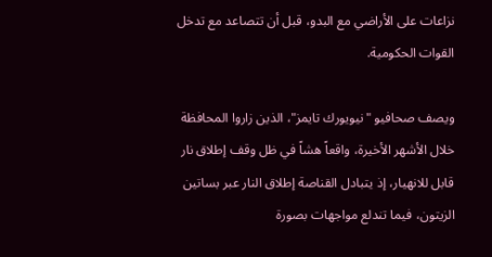نزاعات على الأراضي مع البدو، قبل أن تتصاعد مع تدخل القوات الحكومية.

ويصف صحافيو "نيويورك تايمز"، الذين زاروا المحافظة خلال الأشهر الأخيرة، واقعاً هشاً في ظل وقف إطلاق نار قابل للانهيار، إذ يتبادل القناصة إطلاق النار عبر بساتين الزيتون، فيما تندلع مواجهات بصورة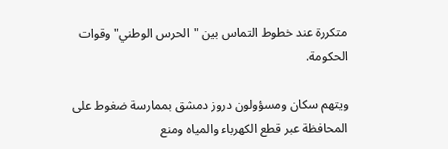متكررة عند خطوط التماس بين "الحرس الوطني" وقوات الحكومة.

ويتهم سكان ومسؤولون دروز دمشق بممارسة ضغوط على المحافظة عبر قطع الكهرباء والمياه ومنع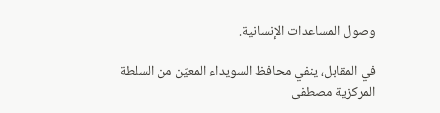وصول المساعدات الإنسانية.

في المقابل، ينفي محافظ السويداء المعيّن من السلطة المركزية مصطفى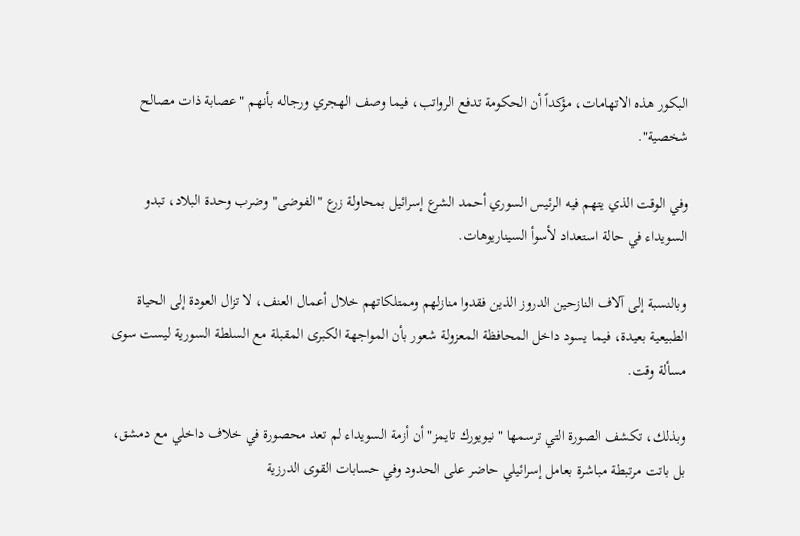البكور هذه الاتهامات، مؤكداً أن الحكومة تدفع الرواتب، فيما وصف الهجري ورجاله بأنهم "عصابة ذات مصالح شخصية".

وفي الوقت الذي يتهم فيه الرئيس السوري أحمد الشرع إسرائيل بمحاولة زرع "الفوضى" وضرب وحدة البلاد، تبدو السويداء في حالة استعداد لأسوأ السيناريوهات.

وبالنسبة إلى آلاف النازحين الدروز الذين فقدوا منازلهم وممتلكاتهم خلال أعمال العنف، لا تزال العودة إلى الحياة الطبيعية بعيدة، فيما يسود داخل المحافظة المعزولة شعور بأن المواجهة الكبرى المقبلة مع السلطة السورية ليست سوى مسألة وقت.

وبذلك، تكشف الصورة التي ترسمها "نيويورك تايمز" أن أزمة السويداء لم تعد محصورة في خلاف داخلي مع دمشق، بل باتت مرتبطة مباشرة بعامل إسرائيلي حاضر على الحدود وفي حسابات القوى الدرزية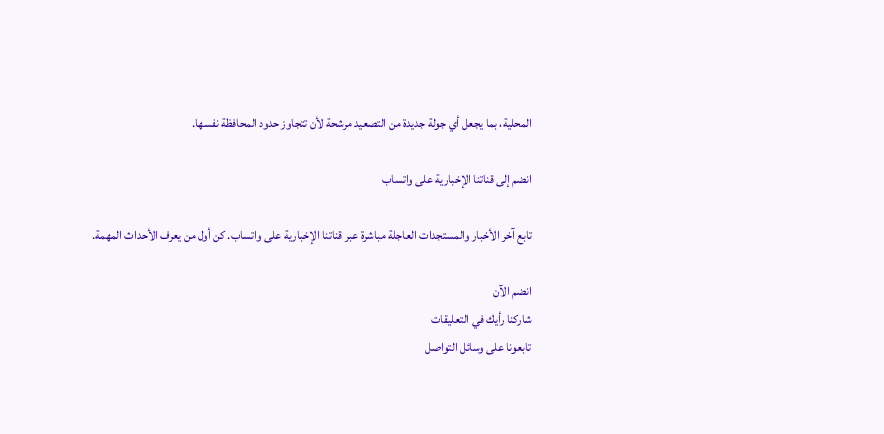المحلية، بما يجعل أي جولة جديدة من التصعيد مرشحة لأن تتجاوز حدود المحافظة نفسها.

انضم إلى قناتنا الإخبارية على واتساب

تابع آخر الأخبار والمستجدات العاجلة مباشرة عبر قناتنا الإخبارية على واتساب. كن أول من يعرف الأحداث المهمة.

انضم الآن
شاركنا رأيك في التعليقات
تابعونا على وسائل التواصل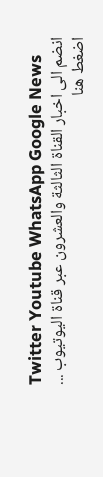Twitter Youtube WhatsApp Google News
انضم الى اخبار القناة الثالثة والعشرون عبر قناة اليوتيوب ...
اضغط هنا